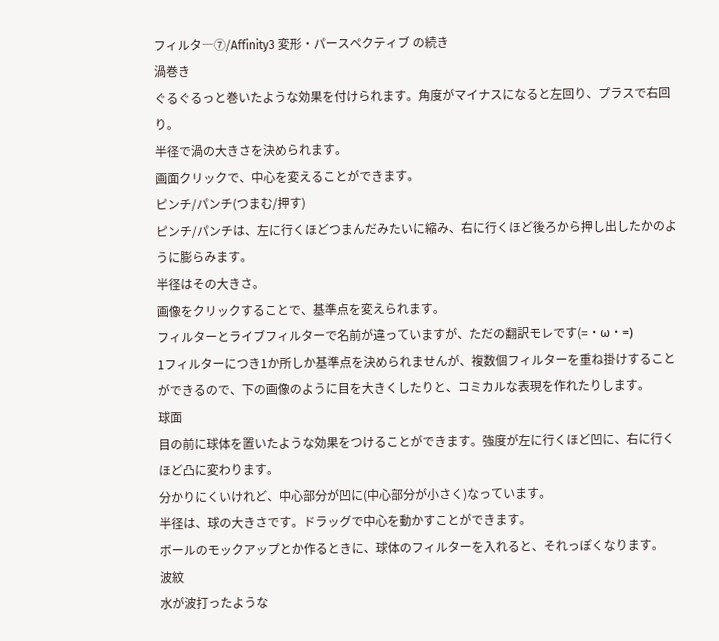フィルタ―⑦/Affinity3 変形・パースペクティブ の続き
渦巻き
ぐるぐるっと巻いたような効果を付けられます。角度がマイナスになると左回り、プラスで右回り。
半径で渦の大きさを決められます。
画面クリックで、中心を変えることができます。
ピンチ/パンチ(つまむ/押す)
ピンチ/パンチは、左に行くほどつまんだみたいに縮み、右に行くほど後ろから押し出したかのように膨らみます。
半径はその大きさ。
画像をクリックすることで、基準点を変えられます。
フィルターとライブフィルターで名前が違っていますが、ただの翻訳モレです(=・ω・=)
1フィルターにつき1か所しか基準点を決められませんが、複数個フィルターを重ね掛けすることができるので、下の画像のように目を大きくしたりと、コミカルな表現を作れたりします。
球面
目の前に球体を置いたような効果をつけることができます。強度が左に行くほど凹に、右に行くほど凸に変わります。
分かりにくいけれど、中心部分が凹に(中心部分が小さく)なっています。
半径は、球の大きさです。ドラッグで中心を動かすことができます。
ボールのモックアップとか作るときに、球体のフィルターを入れると、それっぽくなります。
波紋
水が波打ったような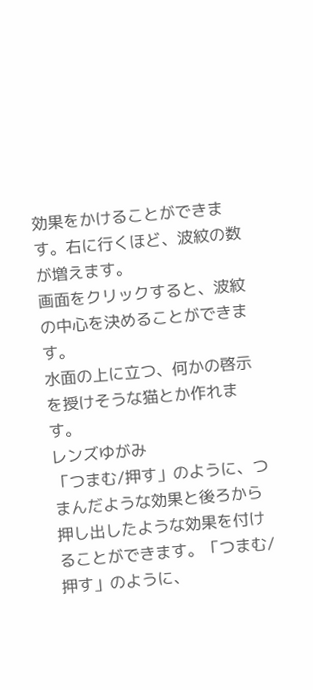効果をかけることができます。右に行くほど、波紋の数が増えます。
画面をクリックすると、波紋の中心を決めることができます。
水面の上に立つ、何かの啓示を授けそうな猫とか作れます。
レンズゆがみ
「つまむ/押す」のように、つまんだような効果と後ろから押し出したような効果を付けることができます。「つまむ/押す」のように、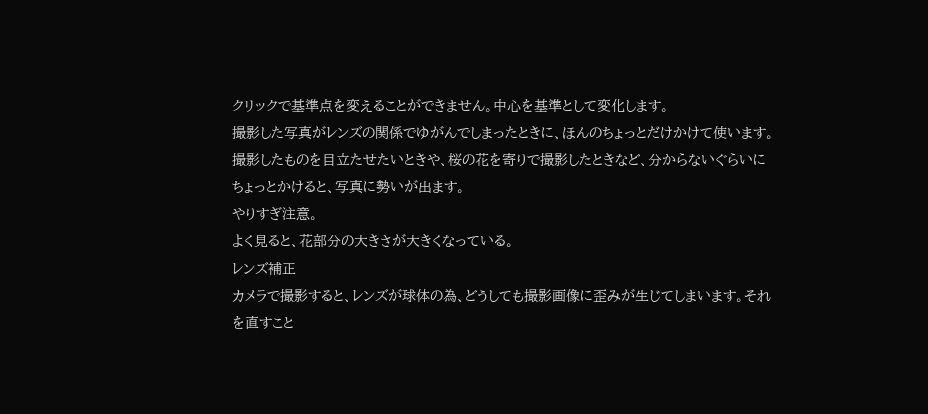クリックで基準点を変えることができません。中心を基準として変化します。
撮影した写真がレンズの関係でゆがんでしまったときに、ほんのちょっとだけかけて使います。
撮影したものを目立たせたいときや、桜の花を寄りで撮影したときなど、分からないぐらいにちょっとかけると、写真に勢いが出ます。
やりすぎ注意。
よく見ると、花部分の大きさが大きくなっている。
レンズ補正
カメラで撮影すると、レンズが球体の為、どうしても撮影画像に歪みが生じてしまいます。それを直すこと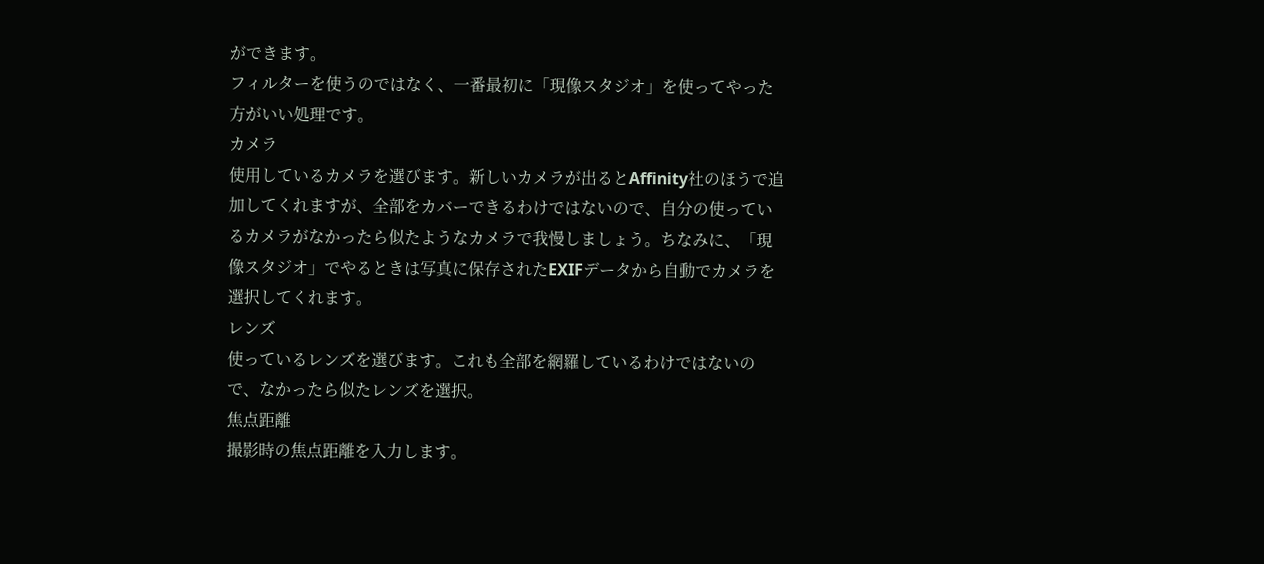ができます。
フィルターを使うのではなく、一番最初に「現像スタジオ」を使ってやった方がいい処理です。
カメラ
使用しているカメラを選びます。新しいカメラが出るとAffinity社のほうで追加してくれますが、全部をカバーできるわけではないので、自分の使っているカメラがなかったら似たようなカメラで我慢しましょう。ちなみに、「現像スタジオ」でやるときは写真に保存されたEXIFデータから自動でカメラを選択してくれます。
レンズ
使っているレンズを選びます。これも全部を網羅しているわけではないので、なかったら似たレンズを選択。
焦点距離
撮影時の焦点距離を入力します。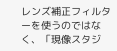レンズ補正フィルターを使うのではなく、「現像スタジ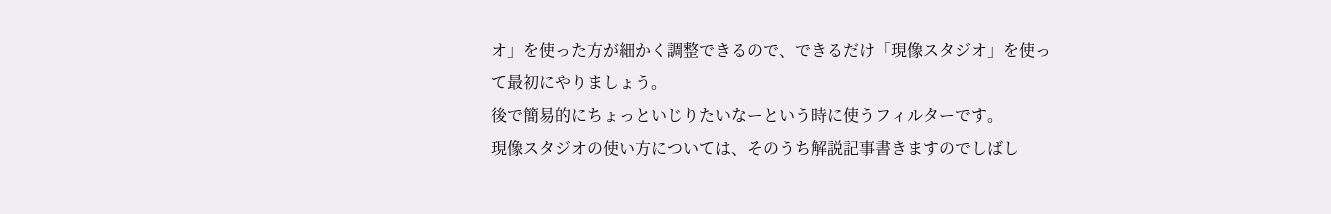オ」を使った方が細かく調整できるので、できるだけ「現像スタジオ」を使って最初にやりましょう。
後で簡易的にちょっといじりたいなーという時に使うフィルターです。
現像スタジオの使い方については、そのうち解説記事書きますのでしばし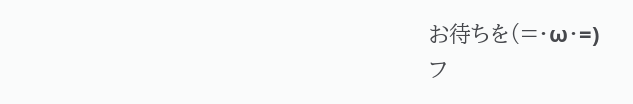お待ちを(=・ω・=)
フ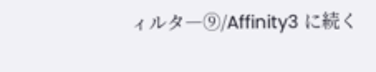ィルタ―⑨/Affinity3 に続く